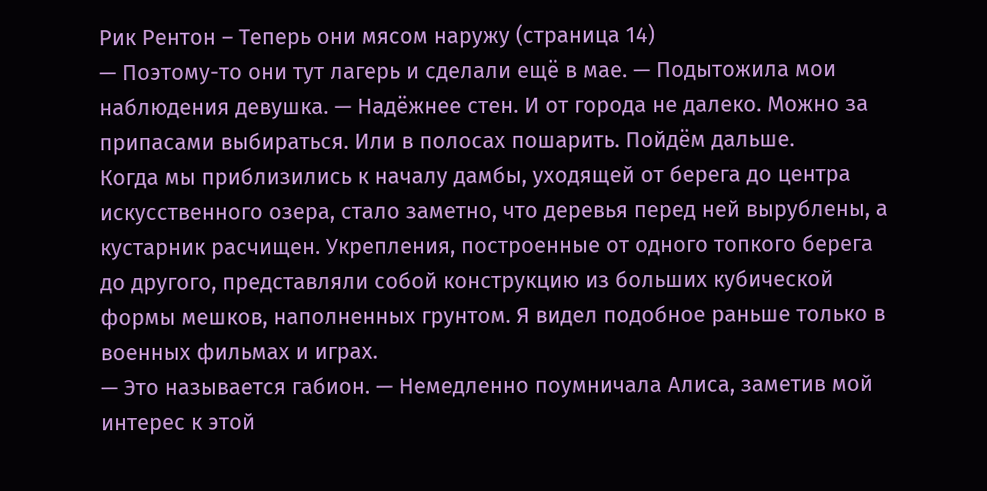Рик Рентон – Теперь они мясом наружу (страница 14)
— Поэтому-то они тут лагерь и сделали ещё в мае. — Подытожила мои наблюдения девушка. — Надёжнее стен. И от города не далеко. Можно за припасами выбираться. Или в полосах пошарить. Пойдём дальше.
Когда мы приблизились к началу дамбы, уходящей от берега до центра искусственного озера, стало заметно, что деревья перед ней вырублены, а кустарник расчищен. Укрепления, построенные от одного топкого берега до другого, представляли собой конструкцию из больших кубической формы мешков, наполненных грунтом. Я видел подобное раньше только в военных фильмах и играх.
— Это называется габион. — Немедленно поумничала Алиса, заметив мой интерес к этой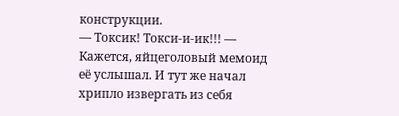конструкции.
— Токсик! Токси-и-ик!!! — Кажется, яйцеголовый мемоид её услышал. И тут же начал хрипло извергать из себя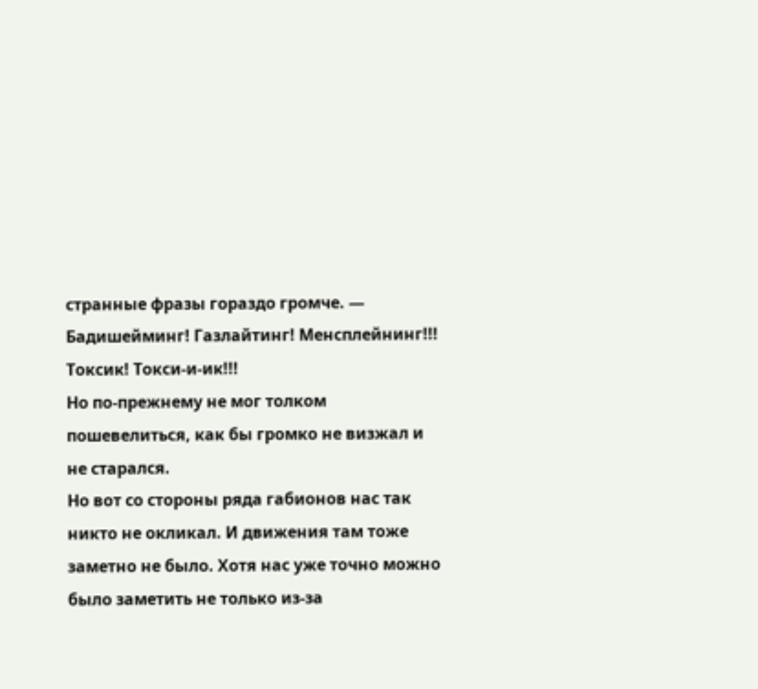странные фразы гораздо громче. — Бадишейминг! Газлайтинг! Менсплейнинг!!! Токсик! Токси-и-ик!!!
Но по-прежнему не мог толком пошевелиться, как бы громко не визжал и не старался.
Но вот со стороны ряда габионов нас так никто не окликал. И движения там тоже заметно не было. Хотя нас уже точно можно было заметить не только из-за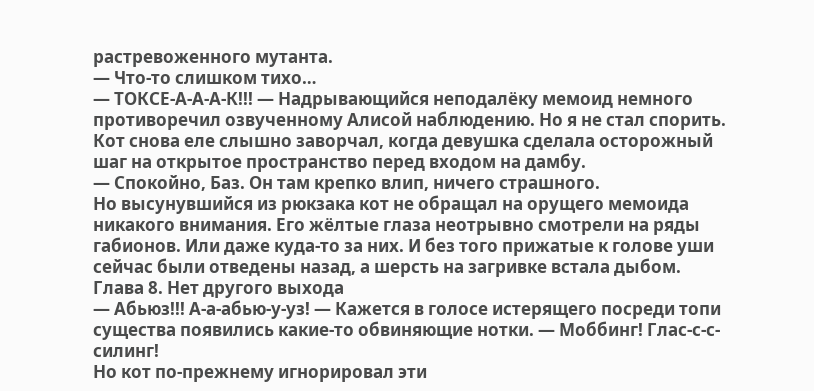растревоженного мутанта.
— Что-то слишком тихо…
— ТОКСЕ-А-А-А-К!!! — Надрывающийся неподалёку мемоид немного противоречил озвученному Алисой наблюдению. Но я не стал спорить.
Кот снова еле слышно заворчал, когда девушка сделала осторожный шаг на открытое пространство перед входом на дамбу.
— Спокойно, Баз. Он там крепко влип, ничего страшного.
Но высунувшийся из рюкзака кот не обращал на орущего мемоида никакого внимания. Его жёлтые глаза неотрывно смотрели на ряды габионов. Или даже куда-то за них. И без того прижатые к голове уши сейчас были отведены назад, а шерсть на загривке встала дыбом.
Глава 8. Нет другого выхода
— Абьюз!!! А-а-абью-у-уз! — Кажется в голосе истерящего посреди топи существа появились какие-то обвиняющие нотки. — Моббинг! Глас-с-с-силинг!
Но кот по-прежнему игнорировал эти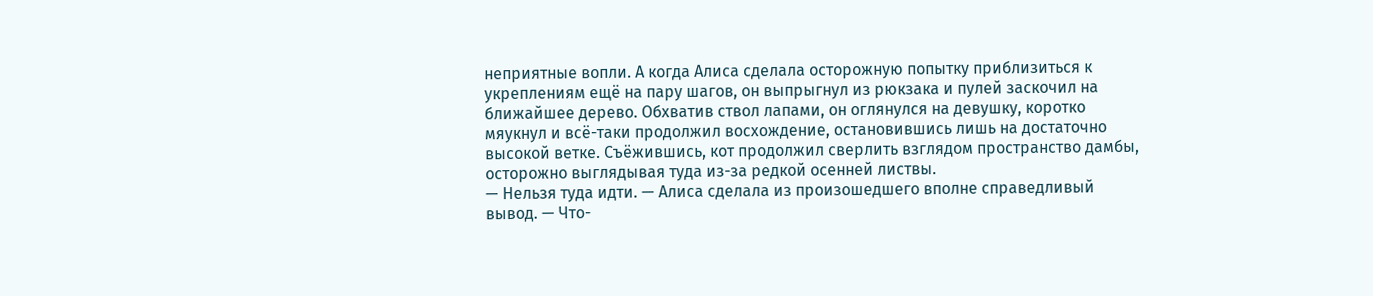неприятные вопли. А когда Алиса сделала осторожную попытку приблизиться к укреплениям ещё на пару шагов, он выпрыгнул из рюкзака и пулей заскочил на ближайшее дерево. Обхватив ствол лапами, он оглянулся на девушку, коротко мяукнул и всё-таки продолжил восхождение, остановившись лишь на достаточно высокой ветке. Съёжившись, кот продолжил сверлить взглядом пространство дамбы, осторожно выглядывая туда из-за редкой осенней листвы.
— Нельзя туда идти. — Алиса сделала из произошедшего вполне справедливый вывод. — Что-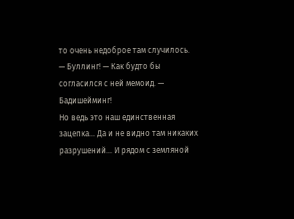то очень недоброе там случилось.
— Буллинг! — Как будто бы согласился с ней мемоид. — Бадишейминг!
Но ведь это наш единственная зацепка… Да и не видно там никаких разрушений… И рядом с земляной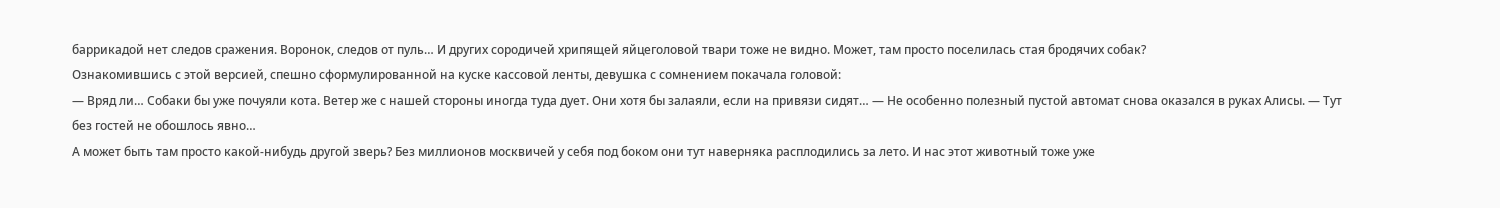баррикадой нет следов сражения. Воронок, следов от пуль… И других сородичей хрипящей яйцеголовой твари тоже не видно. Может, там просто поселилась стая бродячих собак?
Ознакомившись с этой версией, спешно сформулированной на куске кассовой ленты, девушка с сомнением покачала головой:
— Вряд ли… Собаки бы уже почуяли кота. Ветер же с нашей стороны иногда туда дует. Они хотя бы залаяли, если на привязи сидят… — Не особенно полезный пустой автомат снова оказался в руках Алисы. — Тут без гостей не обошлось явно…
А может быть там просто какой-нибудь другой зверь? Без миллионов москвичей у себя под боком они тут наверняка расплодились за лето. И нас этот животный тоже уже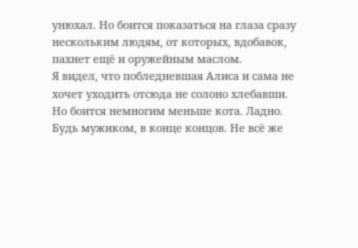унюхал. Но боится показаться на глаза сразу нескольким людям, от которых, вдобавок, пахнет ещё и оружейным маслом.
Я видел, что побледневшая Алиса и сама не хочет уходить отсюда не солоно хлебавши. Но боится немногим меньше кота. Ладно. Будь мужиком, в конце концов. Не всё же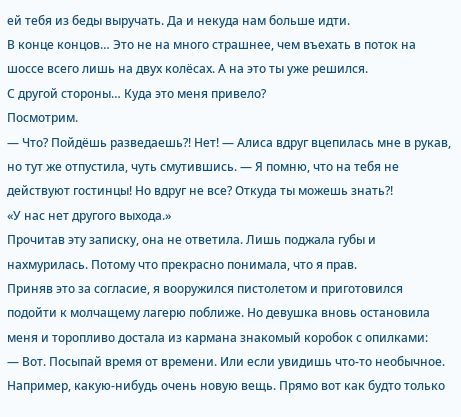ей тебя из беды выручать. Да и некуда нам больше идти.
В конце концов… Это не на много страшнее, чем въехать в поток на шоссе всего лишь на двух колёсах. А на это ты уже решился.
С другой стороны… Куда это меня привело?
Посмотрим.
— Что? Пойдёшь разведаешь?! Нет! — Алиса вдруг вцепилась мне в рукав, но тут же отпустила, чуть смутившись. — Я помню, что на тебя не действуют гостинцы! Но вдруг не все? Откуда ты можешь знать?!
«У нас нет другого выхода.»
Прочитав эту записку, она не ответила. Лишь поджала губы и нахмурилась. Потому что прекрасно понимала, что я прав.
Приняв это за согласие, я вооружился пистолетом и приготовился подойти к молчащему лагерю поближе. Но девушка вновь остановила меня и торопливо достала из кармана знакомый коробок с опилками:
— Вот. Посыпай время от времени. Или если увидишь что-то необычное. Например, какую-нибудь очень новую вещь. Прямо вот как будто только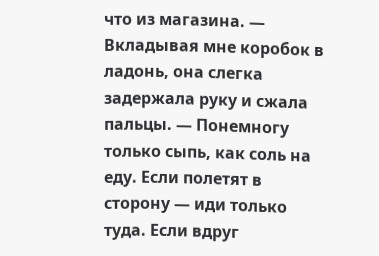что из магазина. — Вкладывая мне коробок в ладонь, она слегка задержала руку и сжала пальцы. — Понемногу только сыпь, как соль на еду. Если полетят в сторону — иди только туда. Если вдруг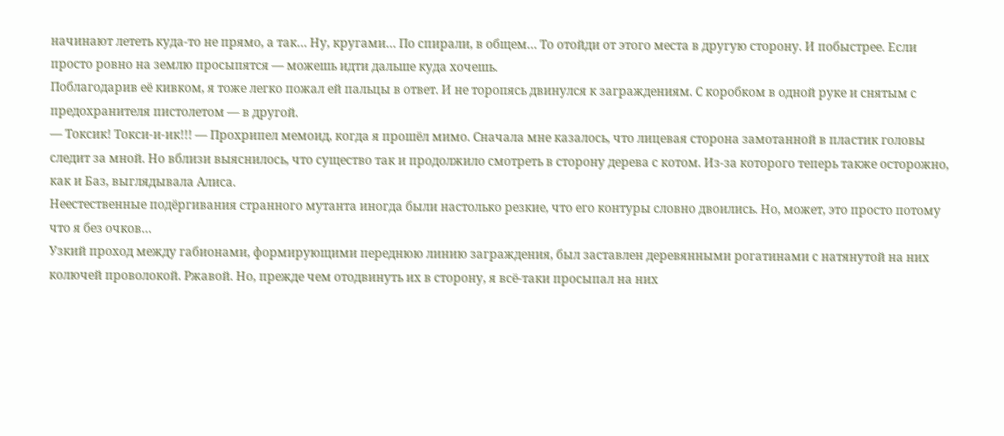начинают лететь куда-то не прямо, а так… Ну, кругами… По спирали, в общем… То отойди от этого места в другую сторону. И побыстрее. Если просто ровно на землю просыпятся — можешь идти дальше куда хочешь.
Поблагодарив её кивком, я тоже легко пожал ей пальцы в ответ. И не торопясь двинулся к заграждениям. С коробком в одной руке и снятым с предохранителя пистолетом — в другой.
— Токсик! Токси-и-ик!!! — Прохрипел мемоид, когда я прошёл мимо. Сначала мне казалось, что лицевая сторона замотанной в пластик головы следит за мной. Но вблизи выяснилось, что существо так и продолжило смотреть в сторону дерева с котом. Из-за которого теперь также осторожно, как и Баз, выглядывала Алиса.
Неестественные подёргивания странного мутанта иногда были настолько резкие, что его контуры словно двоились. Но, может, это просто потому что я без очков…
Узкий проход между габионами, формирующими переднюю линию заграждения, был заставлен деревянными рогатинами с натянутой на них колючей проволокой. Ржавой. Но, прежде чем отодвинуть их в сторону, я всё-таки просыпал на них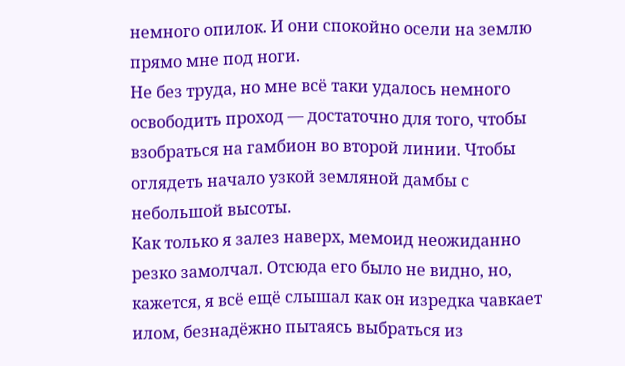немного опилок. И они спокойно осели на землю прямо мне под ноги.
Не без труда, но мне всё таки удалось немного освободить проход — достаточно для того, чтобы взобраться на гамбион во второй линии. Чтобы оглядеть начало узкой земляной дамбы с небольшой высоты.
Как только я залез наверх, мемоид неожиданно резко замолчал. Отсюда его было не видно, но, кажется, я всё ещё слышал как он изредка чавкает илом, безнадёжно пытаясь выбраться из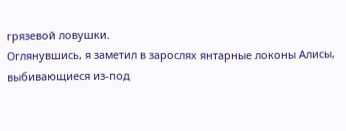грязевой ловушки.
Оглянувшись, я заметил в зарослях янтарные локоны Алисы, выбивающиеся из-под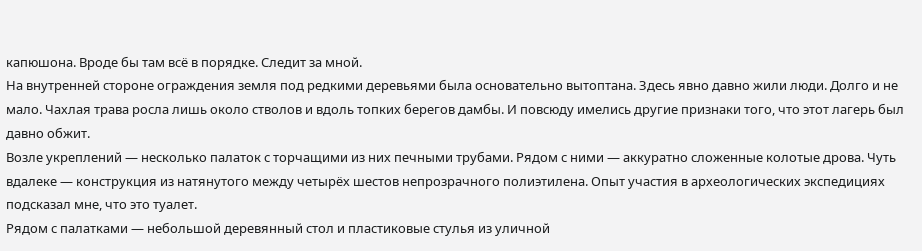капюшона. Вроде бы там всё в порядке. Следит за мной.
На внутренней стороне ограждения земля под редкими деревьями была основательно вытоптана. Здесь явно давно жили люди. Долго и не мало. Чахлая трава росла лишь около стволов и вдоль топких берегов дамбы. И повсюду имелись другие признаки того, что этот лагерь был давно обжит.
Возле укреплений — несколько палаток с торчащими из них печными трубами. Рядом с ними — аккуратно сложенные колотые дрова. Чуть вдалеке — конструкция из натянутого между четырёх шестов непрозрачного полиэтилена. Опыт участия в археологических экспедициях подсказал мне, что это туалет.
Рядом с палатками — небольшой деревянный стол и пластиковые стулья из уличной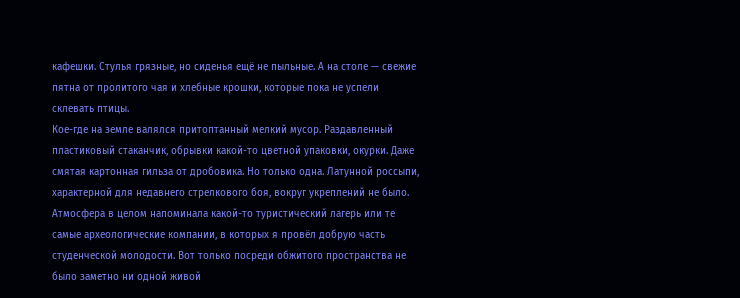кафешки. Стулья грязные, но сиденья ещё не пыльные. А на столе — свежие пятна от пролитого чая и хлебные крошки, которые пока не успели склевать птицы.
Кое-где на земле валялся притоптанный мелкий мусор. Раздавленный пластиковый стаканчик, обрывки какой-то цветной упаковки, окурки. Даже смятая картонная гильза от дробовика. Но только одна. Латунной россыпи, характерной для недавнего стрелкового боя, вокруг укреплений не было.
Атмосфера в целом напоминала какой-то туристический лагерь или те самые археологические компании, в которых я провёл добрую часть студенческой молодости. Вот только посреди обжитого пространства не было заметно ни одной живой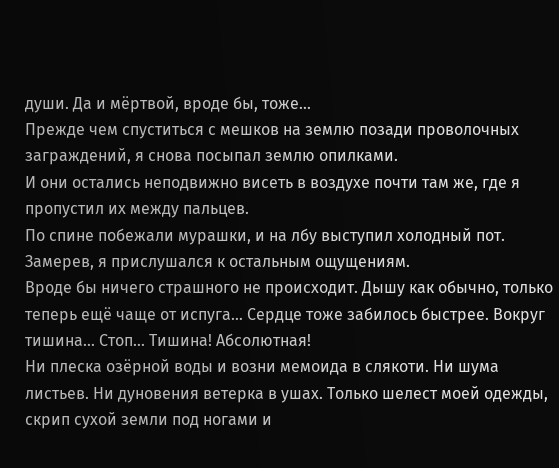души. Да и мёртвой, вроде бы, тоже…
Прежде чем спуститься с мешков на землю позади проволочных заграждений, я снова посыпал землю опилками.
И они остались неподвижно висеть в воздухе почти там же, где я пропустил их между пальцев.
По спине побежали мурашки, и на лбу выступил холодный пот. Замерев, я прислушался к остальным ощущениям.
Вроде бы ничего страшного не происходит. Дышу как обычно, только теперь ещё чаще от испуга… Сердце тоже забилось быстрее. Вокруг тишина… Стоп… Тишина! Абсолютная!
Ни плеска озёрной воды и возни мемоида в слякоти. Ни шума листьев. Ни дуновения ветерка в ушах. Только шелест моей одежды, скрип сухой земли под ногами и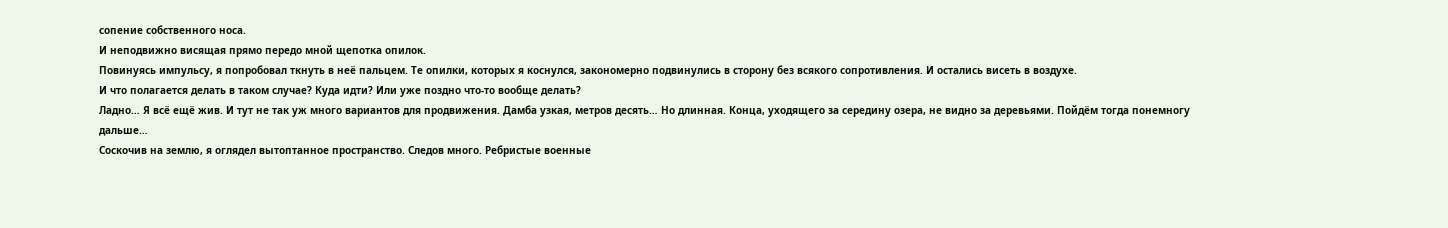сопение собственного носа.
И неподвижно висящая прямо передо мной щепотка опилок.
Повинуясь импульсу, я попробовал ткнуть в неё пальцем. Те опилки, которых я коснулся, закономерно подвинулись в сторону без всякого сопротивления. И остались висеть в воздухе.
И что полагается делать в таком случае? Куда идти? Или уже поздно что-то вообще делать?
Ладно… Я всё ещё жив. И тут не так уж много вариантов для продвижения. Дамба узкая, метров десять… Но длинная. Конца, уходящего за середину озера, не видно за деревьями. Пойдём тогда понемногу дальше…
Соскочив на землю, я оглядел вытоптанное пространство. Следов много. Ребристые военные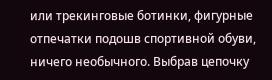или трекинговые ботинки, фигурные отпечатки подошв спортивной обуви, ничего необычного. Выбрав цепочку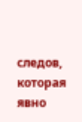следов, которая явно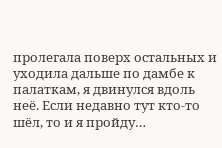пролегала поверх остальных и уходила дальше по дамбе к палаткам, я двинулся вдоль неё. Если недавно тут кто-то шёл, то и я пройду…